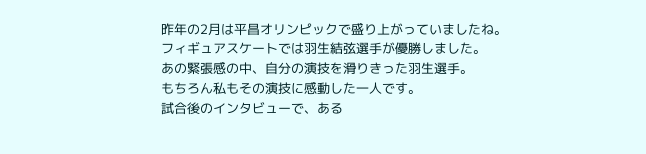昨年の2月は平昌オリンピックで盛り上がっていましたね。
フィギュアスケートでは羽生結弦選手が優勝しました。
あの緊張感の中、自分の演技を滑りきった羽生選手。
もちろん私もその演技に感動した一人です。
試合後のインタビューで、ある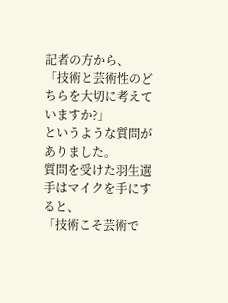記者の方から、
「技術と芸術性のどちらを大切に考えていますか?」
というような質問がありました。
質問を受けた羽生選手はマイクを手にすると、
「技術こそ芸術で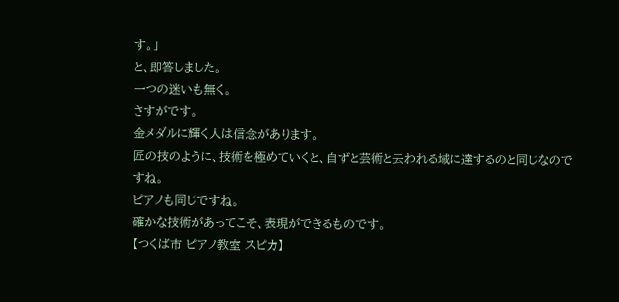す。」
と、即答しました。
一つの迷いも無く。
さすがです。
金メダルに輝く人は信念があります。
匠の技のように、技術を極めていくと、自ずと芸術と云われる域に達するのと同じなのですね。
ピアノも同じですね。
確かな技術があってこそ、表現ができるものです。
【つくば市 ピアノ教室 スピカ】